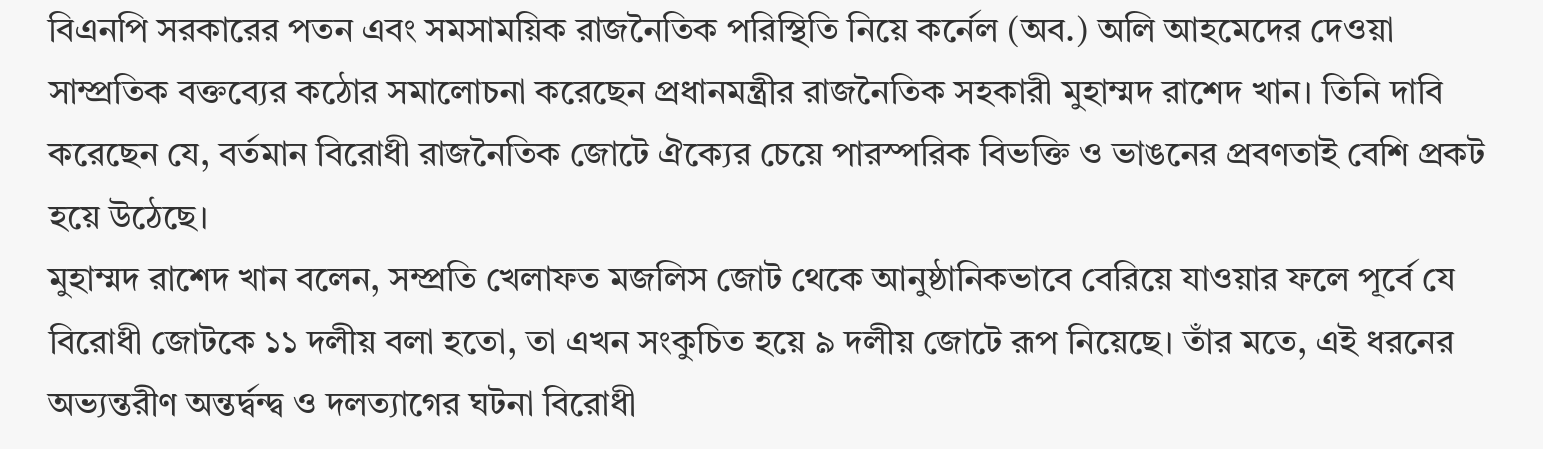বিএনপি সরকারের পতন এবং সমসাময়িক রাজনৈতিক পরিস্থিতি নিয়ে কর্নেল (অব.) অলি আহমেদের দেওয়া সাম্প্রতিক বক্তব্যের কঠোর সমালোচনা করেছেন প্রধানমন্ত্রীর রাজনৈতিক সহকারী মুহাম্মদ রাশেদ খান। তিনি দাবি করেছেন যে, বর্তমান বিরোধী রাজনৈতিক জোটে ঐক্যের চেয়ে পারস্পরিক বিভক্তি ও ভাঙনের প্রবণতাই বেশি প্রকট হয়ে উঠেছে।
মুহাম্মদ রাশেদ খান বলেন, সম্প্রতি খেলাফত মজলিস জোট থেকে আনুষ্ঠানিকভাবে বেরিয়ে যাওয়ার ফলে পূর্বে যে বিরোধী জোটকে ১১ দলীয় বলা হতো, তা এখন সংকুচিত হয়ে ৯ দলীয় জোটে রূপ নিয়েছে। তাঁর মতে, এই ধরনের অভ্যন্তরীণ অন্তর্দ্বন্দ্ব ও দলত্যাগের ঘটনা বিরোধী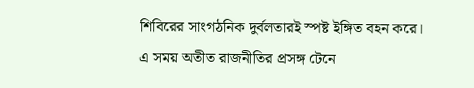শিবিরের সাংগঠনিক দুর্বলতারই স্পষ্ট ইঙ্গিত বহন করে।
এ সময় অতীত রাজনীতির প্রসঙ্গ টেনে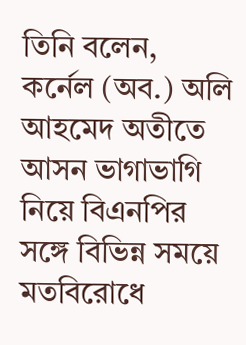তিনি বলেন, কর্নেল (অব.) অলি আহমেদ অতীতে আসন ভাগাভাগি নিয়ে বিএনপির সঙ্গে বিভিন্ন সময়ে মতবিরোধে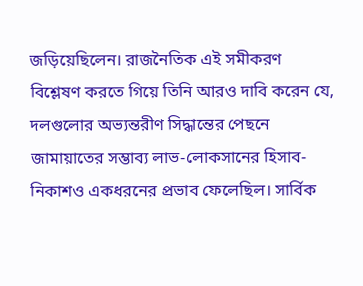জড়িয়েছিলেন। রাজনৈতিক এই সমীকরণ বিশ্লেষণ করতে গিয়ে তিনি আরও দাবি করেন যে, দলগুলোর অভ্যন্তরীণ সিদ্ধান্তের পেছনে জামায়াতের সম্ভাব্য লাভ-লোকসানের হিসাব-নিকাশও একধরনের প্রভাব ফেলেছিল। সার্বিক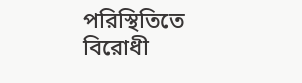পরিস্থিতিতে বিরোধী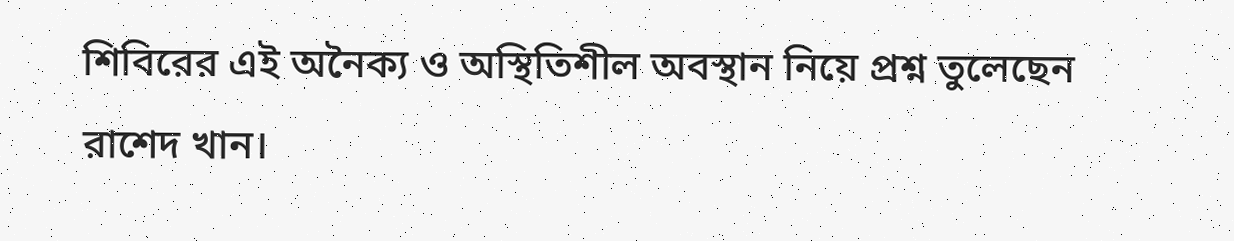শিবিরের এই অনৈক্য ও অস্থিতিশীল অবস্থান নিয়ে প্রশ্ন তুলেছেন রাশেদ খান।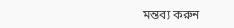মন্তব্য করুন